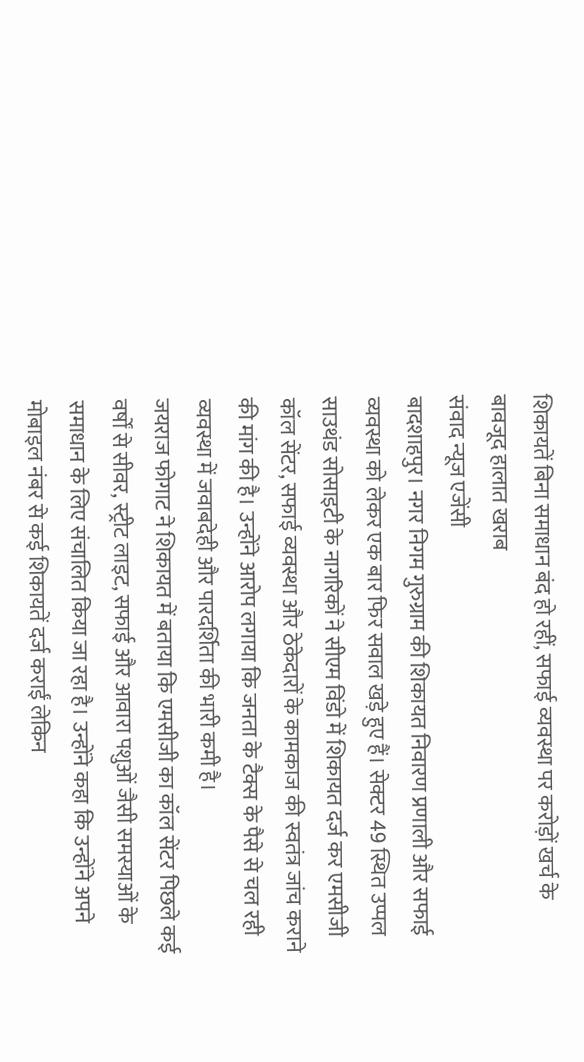शिकायतें बिना समाधान बंद हो रहीं, सफाई व्यवस्था पर करोड़ों खर्च के बावजूद हालात खराब
संवाद न्यूज एजेंसी
बादशाहपुर। नगर निगम गुरुग्राम की शिकायत निवारण प्रणाली और सफाई व्यवस्था को लेकर एक बार फिर सवाल खड़े हुए हैं। सेक्टर 49 स्थित उप्पल साउथंड सोसाइटी के नागरिकों ने सीएम विंडो में शिकायत दर्ज कर एमसीजी कॉल सेंटर, सफाई व्यवस्था और ठेकेदारों के कामकाज की स्वतंत्र जांच कराने की मांग की है। उन्होंने आरोप लगाया कि जनता के टैक्स के पैसे से चल रही व्यवस्था में जवाबदेही और पारदर्शिता की भारी कमी है।
जयराज फोगाट ने शिकायत में बताया कि एमसीजी का कॉल सेंटर पिछले कई वर्षों से सीवर, स्ट्रीट लाइट, सफाई और आवारा पशुओं जैसी समस्याओं के समाधान के लिए संचालित किया जा रहा है। उन्होंने कहा कि उन्होंने अपने मोबाइल नंबर से कई शिकायतें दर्ज कराईं लेकिन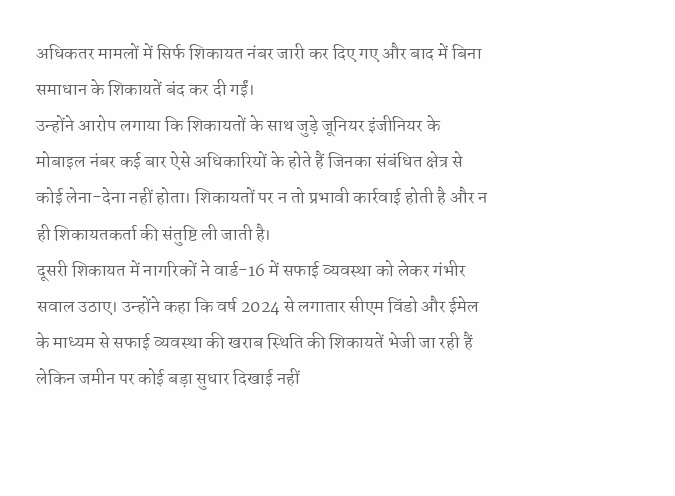अधिकतर मामलों में सिर्फ शिकायत नंबर जारी कर दिए गए और बाद में बिना समाधान के शिकायतें बंद कर दी गईं।
उन्होंने आरोप लगाया कि शिकायतों के साथ जुड़े जूनियर इंजीनियर के मोबाइल नंबर कई बार ऐसे अधिकारियों के होते हैं जिनका संबंधित क्षेत्र से कोई लेना-देना नहीं होता। शिकायतों पर न तो प्रभावी कार्रवाई होती है और न ही शिकायतकर्ता की संतुष्टि ली जाती है।
दूसरी शिकायत में नागरिकों ने वार्ड-16 में सफाई व्यवस्था को लेकर गंभीर सवाल उठाए। उन्होंने कहा कि वर्ष 2024 से लगातार सीएम विंडो और ईमेल के माध्यम से सफाई व्यवस्था की खराब स्थिति की शिकायतें भेजी जा रही हैं लेकिन जमीन पर कोई बड़ा सुधार दिखाई नहीं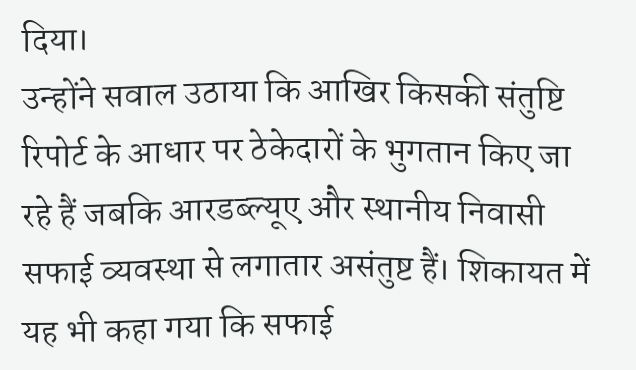दिया।
उन्होंने सवाल उठाया कि आखिर किसकी संतुष्टि रिपोर्ट के आधार पर ठेकेदारों के भुगतान किए जा रहे हैं जबकि आरडब्ल्यूए और स्थानीय निवासी सफाई व्यवस्था से लगातार असंतुष्ट हैं। शिकायत में यह भी कहा गया कि सफाई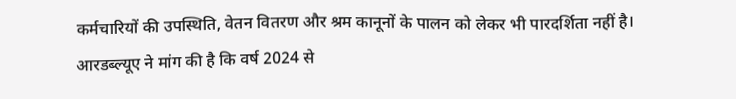कर्मचारियों की उपस्थिति, वेतन वितरण और श्रम कानूनों के पालन को लेकर भी पारदर्शिता नहीं है।
आरडब्ल्यूए ने मांग की है कि वर्ष 2024 से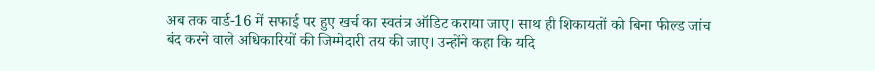अब तक वार्ड-16 में सफाई पर हुए खर्च का स्वतंत्र ऑडिट कराया जाए। साथ ही शिकायतों को बिना फील्ड जांच बंद करने वाले अधिकारियों की जिम्मेदारी तय की जाए। उन्होंने कहा कि यदि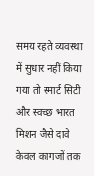समय रहते व्यवस्था में सुधार नहीं किया गया तो स्मार्ट सिटी और स्वच्छ भारत मिशन जैसे दावे केवल कागजों तक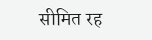सीमित रह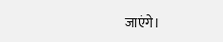जाएंगे।